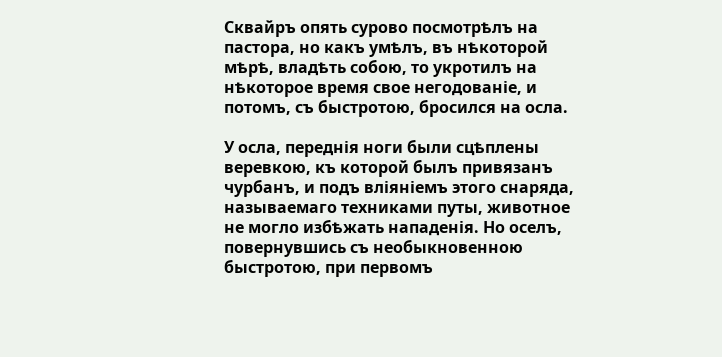Сквайръ опять сурово посмотрѣлъ на пастора, но какъ умѣлъ, въ нѣкоторой мѣрѣ, владѣть собою, то укротилъ на нѣкоторое время свое негодованіе, и потомъ, съ быстротою, бросился на осла.

У осла, переднія ноги были сцѣплены веревкою, къ которой былъ привязанъ чурбанъ, и подъ вліяніемъ этого снаряда, называемаго техниками путы, животное не могло избѣжать нападенія. Но оселъ, повернувшись съ необыкновенною быстротою, при первомъ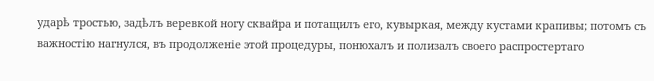ударѣ тростью, задѣлъ веревкой ногу сквайра и потащилъ его, кувыркая, между кустами крапивы; потомъ съ важностію нагнулся, въ продолженіе этой процедуры, понюхалъ и полизалъ своего распростертаго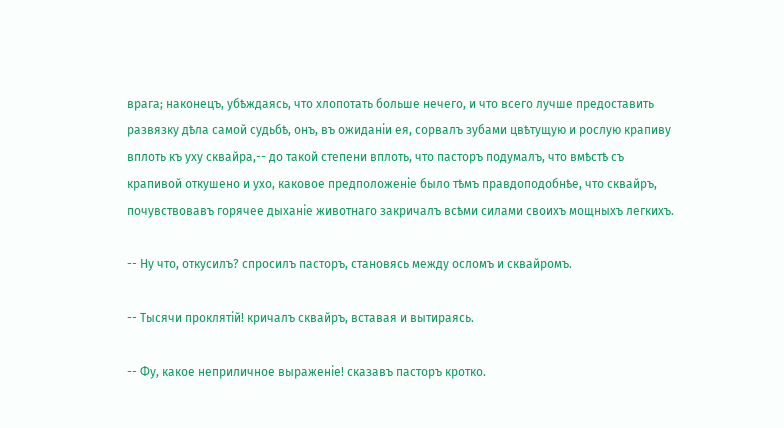врага; наконецъ, убѣждаясь, что хлопотать больше нечего, и что всего лучше предоставить развязку дѣла самой судьбѣ, онъ, въ ожиданіи ея, сорвалъ зубами цвѣтущую и рослую крапиву вплоть къ уху сквайра,-- до такой степени вплоть, что пасторъ подумалъ, что вмѣстѣ съ крапивой откушено и ухо, каковое предположеніе было тѣмъ правдоподобнѣе, что сквайръ, почувствовавъ горячее дыханіе животнаго закричалъ всѣми силами своихъ мощныхъ легкихъ.

-- Ну что, откусилъ? спросилъ пасторъ, становясь между осломъ и сквайромъ.

-- Тысячи проклятій! кричалъ сквайръ, вставая и вытираясь.

-- Фу, какое неприличное выраженіе! сказавъ пасторъ кротко.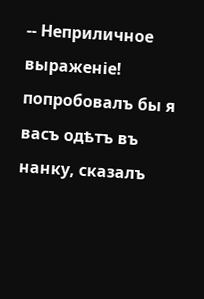-- Неприличное выраженіе! попробовалъ бы я васъ одѣтъ въ нанку, сказалъ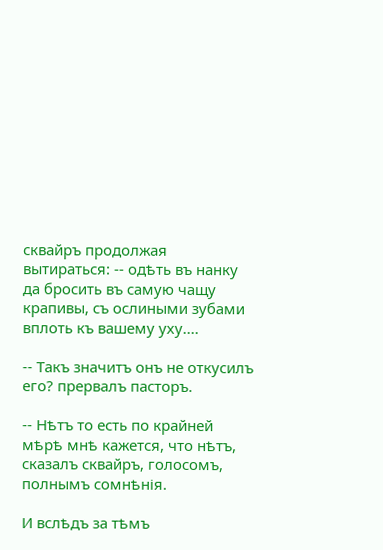сквайръ продолжая вытираться: -- одѣть въ нанку да бросить въ самую чащу крапивы, съ ослиными зубами вплоть къ вашему уху....

-- Такъ значитъ онъ не откусилъ его? прервалъ пасторъ.

-- Нѣтъ то есть по крайней мѣрѣ мнѣ кажется, что нѣтъ, сказалъ сквайръ, голосомъ, полнымъ сомнѣнія.

И вслѣдъ за тѣмъ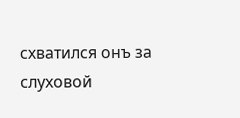схватился онъ за слуховой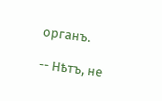органъ.

-- Нѣтъ, не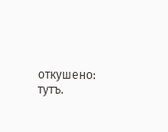откушено: тутъ.